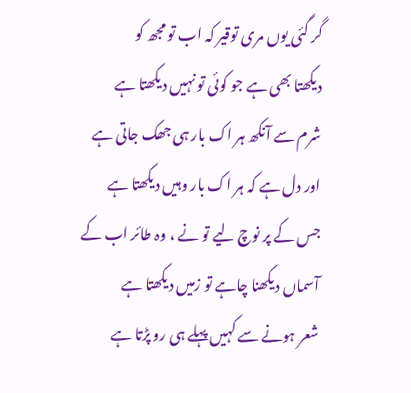گر گئی یوں مری توقیر کہ اب تو مجھ کو
دیکھتا بھی ہے جو کوئی تو نہیں دیکھتا ہے
شرم سے آنکھ ہر اک بار ہی جھک جاتی ہے
اور دل ہے کہ ہر اک بار وہیں دیکھتا ہے
جس کے پر نوچ لیے تو نے ، وہ طائر اب کے
آسماں دیکھنا چاہے تو زمیں دیکھتا ہے
شعر ہونے سے کہیں پہلے ہی رو پڑتا ہے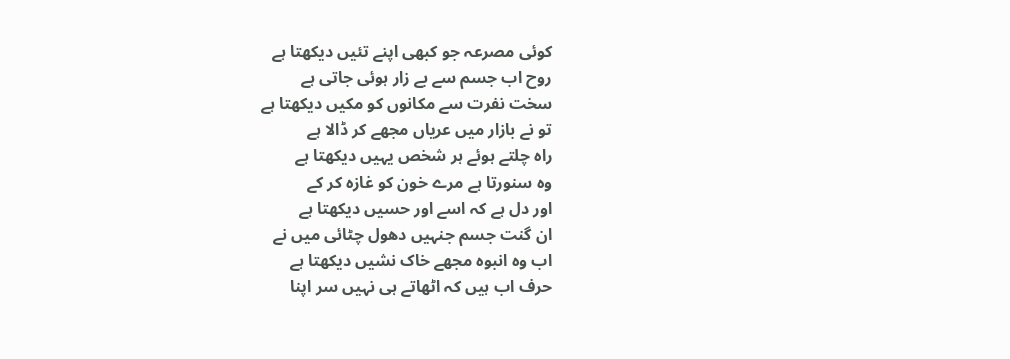کوئی مصرعہ جو کبھی اپنے تئیں دیکھتا ہے
روح اب جسم سے بے زار ہوئی جاتی ہے
سخت نفرت سے مکانوں کو مکیں دیکھتا ہے
تو نے بازار میں عریاں مجھے کر ڈالا ہے
راہ چلتے ہوئے ہر شخص یہیں دیکھتا ہے
وہ سنورتا ہے مرے خون کو غازہ کر کے
اور دل ہے کہ اسے اور حسیں دیکھتا ہے
ان گنت جسم جنہیں دھول چٹائی میں نے
اب وہ انبوہ مجھے خاک نشیں دیکھتا ہے
حرف اب ہیں کہ اٹھاتے ہی نہیں سر اپنا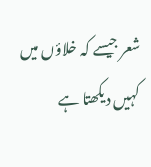شعر جیسے کہ خلاؤں میں کہیں دیکھتا ہے